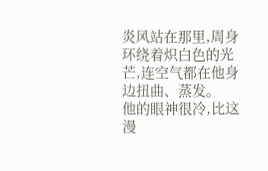炎风站在那里,周身环绕着炽白色的光芒,连空气都在他身边扭曲、蒸发。
他的眼神很冷,比这漫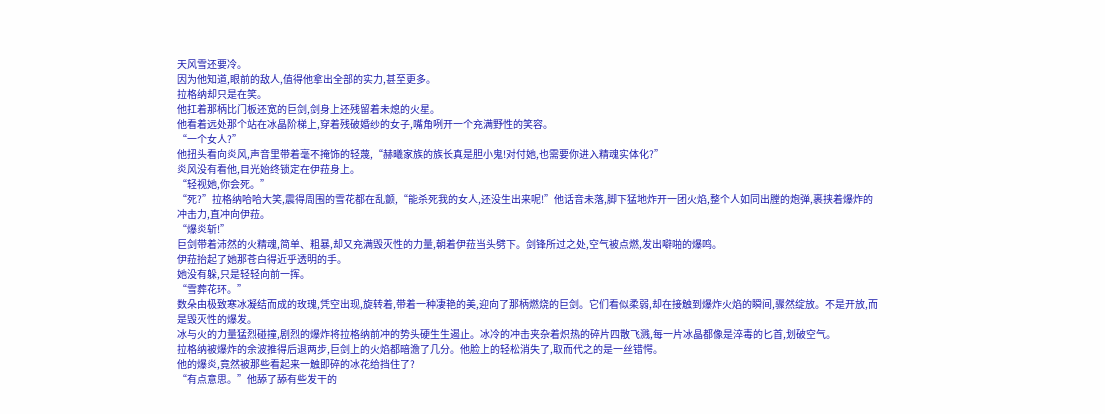天风雪还要冷。
因为他知道,眼前的敌人,值得他拿出全部的实力,甚至更多。
拉格纳却只是在笑。
他扛着那柄比门板还宽的巨剑,剑身上还残留着未熄的火星。
他看着远处那个站在冰晶阶梯上,穿着残破婚纱的女子,嘴角咧开一个充满野性的笑容。
“一个女人?”
他扭头看向炎风,声音里带着毫不掩饰的轻蔑,“赫曦家族的族长真是胆小鬼!对付她,也需要你进入精魂实体化?”
炎风没有看他,目光始终锁定在伊菈身上。
“轻视她,你会死。”
“死?”拉格纳哈哈大笑,震得周围的雪花都在乱颤,“能杀死我的女人,还没生出来呢!”他话音未落,脚下猛地炸开一团火焰,整个人如同出膛的炮弹,裹挟着爆炸的冲击力,直冲向伊菈。
“爆炎斩!”
巨剑带着沛然的火精魂,简单、粗暴,却又充满毁灭性的力量,朝着伊菈当头劈下。剑锋所过之处,空气被点燃,发出噼啪的爆鸣。
伊菈抬起了她那苍白得近乎透明的手。
她没有躲,只是轻轻向前一挥。
“雪葬花环。”
数朵由极致寒冰凝结而成的玫瑰,凭空出现,旋转着,带着一种凄艳的美,迎向了那柄燃烧的巨剑。它们看似柔弱,却在接触到爆炸火焰的瞬间,骤然绽放。不是开放,而是毁灭性的爆发。
冰与火的力量猛烈碰撞,剧烈的爆炸将拉格纳前冲的势头硬生生遏止。冰冷的冲击夹杂着炽热的碎片四散飞溅,每一片冰晶都像是淬毒的匕首,划破空气。
拉格纳被爆炸的余波推得后退两步,巨剑上的火焰都暗澹了几分。他脸上的轻松消失了,取而代之的是一丝错愕。
他的爆炎,竟然被那些看起来一触即碎的冰花给挡住了?
“有点意思。”他舔了舔有些发干的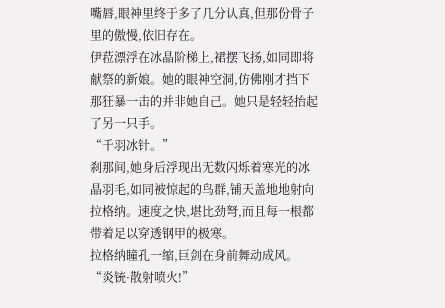嘴唇,眼神里终于多了几分认真,但那份骨子里的傲慢,依旧存在。
伊菈漂浮在冰晶阶梯上,裙摆飞扬,如同即将献祭的新娘。她的眼神空洞,仿佛刚才挡下那狂暴一击的并非她自己。她只是轻轻抬起了另一只手。
“千羽冰针。”
刹那间,她身后浮现出无数闪烁着寒光的冰晶羽毛,如同被惊起的鸟群,铺天盖地地射向拉格纳。速度之快,堪比劲弩,而且每一根都带着足以穿透钢甲的极寒。
拉格纳瞳孔一缩,巨剑在身前舞动成风。
“炎铳·散射喷火!”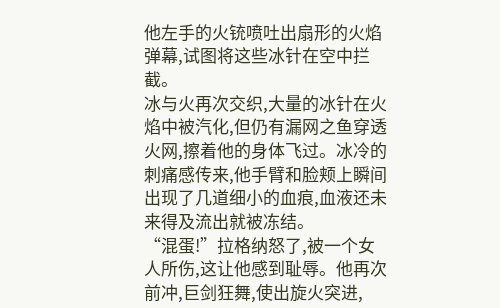他左手的火铳喷吐出扇形的火焰弹幕,试图将这些冰针在空中拦截。
冰与火再次交织,大量的冰针在火焰中被汽化,但仍有漏网之鱼穿透火网,擦着他的身体飞过。冰冷的刺痛感传来,他手臂和脸颊上瞬间出现了几道细小的血痕,血液还未来得及流出就被冻结。
“混蛋!”拉格纳怒了,被一个女人所伤,这让他感到耻辱。他再次前冲,巨剑狂舞,使出旋火突进,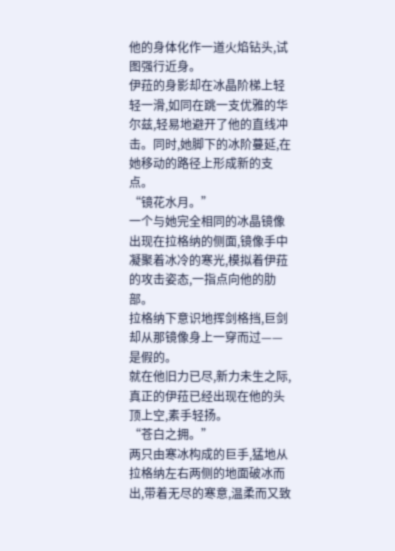他的身体化作一道火焰钻头,试图强行近身。
伊菈的身影却在冰晶阶梯上轻轻一滑,如同在跳一支优雅的华尔兹,轻易地避开了他的直线冲击。同时,她脚下的冰阶蔓延,在她移动的路径上形成新的支点。
“镜花水月。”
一个与她完全相同的冰晶镜像出现在拉格纳的侧面,镜像手中凝聚着冰冷的寒光,模拟着伊菈的攻击姿态,一指点向他的肋部。
拉格纳下意识地挥剑格挡,巨剑却从那镜像身上一穿而过——是假的。
就在他旧力已尽,新力未生之际,真正的伊菈已经出现在他的头顶上空,素手轻扬。
“苍白之拥。”
两只由寒冰构成的巨手,猛地从拉格纳左右两侧的地面破冰而出,带着无尽的寒意,温柔而又致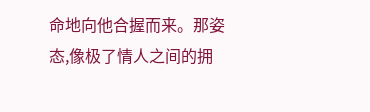命地向他合握而来。那姿态,像极了情人之间的拥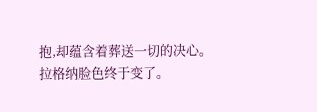抱,却蕴含着葬送一切的决心。
拉格纳脸色终于变了。